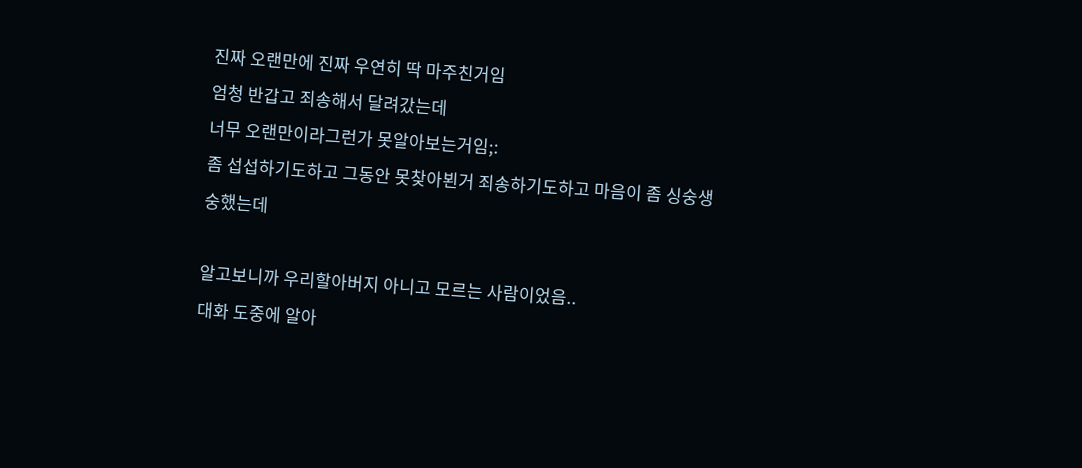진짜 오랜만에 진짜 우연히 딱 마주친거임
엄청 반갑고 죄송해서 달려갔는데
너무 오랜만이라그런가 못알아보는거임;:
좀 섭섭하기도하고 그동안 못찾아뵌거 죄송하기도하고 마음이 좀 싱숭생숭했는데

알고보니까 우리할아버지 아니고 모르는 사람이었음..
대화 도중에 알아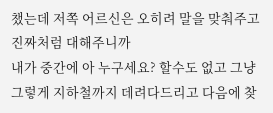챘는데 저쪽 어르신은 오히려 말을 맞춰주고 진짜처럼 대해주니까
내가 중간에 아 누구세요? 할수도 없고 그냥 그렇게 지하철까지 데려다드리고 다음에 찾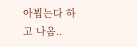아뵙는다 하고 나옴..